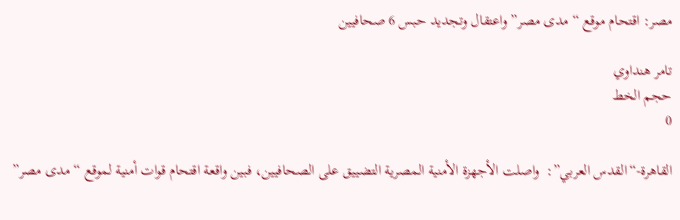مصر: اقتحام موقع “مدى مصر” واعتقال وتجديد حبس 6 صحافيين

تامر هنداوي
حجم الخط
0

القاهرة-“القدس العربي”:  واصلت الأجهزة الأمنية المصرية التضييق على الصحافيين، فبين واقعة اقتحام قوات أمنية لموقع “مدى مصر”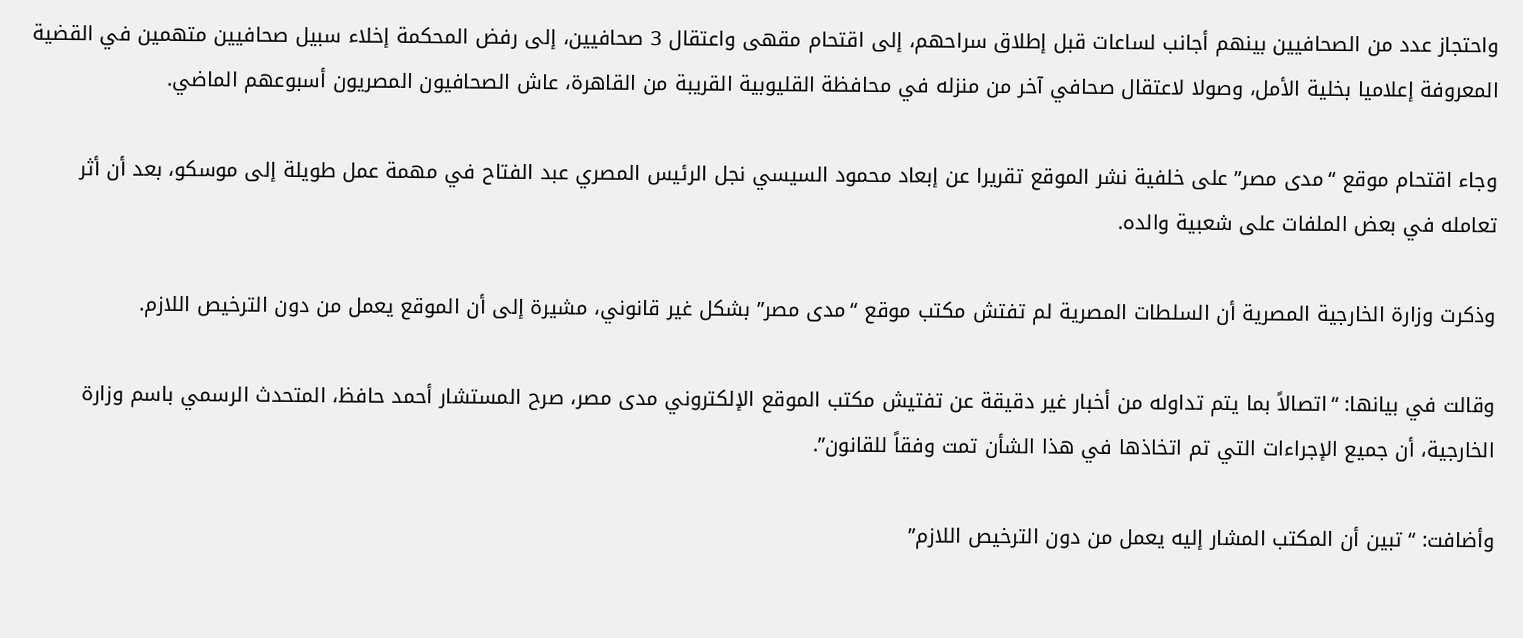واحتجاز عدد من الصحافيين بينهم أجانب لساعات قبل إطلاق سراحهم، إلى اقتحام مقهى واعتقال 3 صحافيين، إلى رفض المحكمة إخلاء سبيل صحافيين متهمين في القضية المعروفة إعلاميا بخلية الأمل، وصولا لاعتقال صحافي آخر من منزله في محافظة القليوبية القريبة من القاهرة، عاش الصحافيون المصريون أسبوعهم الماضي.

وجاء اقتحام موقع “مدى مصر” على خلفية نشر الموقع تقريرا عن إبعاد محمود السيسي نجل الرئيس المصري عبد الفتاح في مهمة عمل طويلة إلى موسكو، بعد أن أثر تعامله في بعض الملفات على شعبية والده.

وذكرت وزارة الخارجية المصرية أن السلطات المصرية لم تفتش مكتب موقع “مدى مصر” بشكل غير قانوني، مشيرة إلى أن الموقع يعمل من دون الترخيص اللازم.

وقالت في بيانها: “اتصالاً بما يتم تداوله من أخبار غير دقيقة عن تفتيش مكتب الموقع الإلكتروني مدى مصر، صرح المستشار أحمد حافظ، المتحدث الرسمي باسم وزارة الخارجية، أن جميع الإجراءات التي تم اتخاذها في هذا الشأن تمت وفقاً للقانون”.

وأضافت: “تبين أن المكتب المشار إليه يعمل من دون الترخيص اللازم”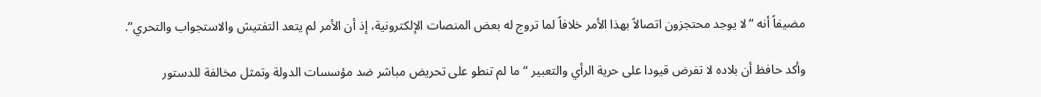مضيفاً أنه “لا يوجد محتجزون اتصالاً بهذا الأمر خلافاً لما تروج له بعض المنصات الإلكترونية، إذ أن الأمر لم يتعد التفتيش والاستجواب والتحري”.

وأكد حافظ أن بلاده لا تفرض قيودا على حرية الرأي والتعبير “ما لم تنطو على تحريض مباشر ضد مؤسسات الدولة وتمثل مخالفة للدستور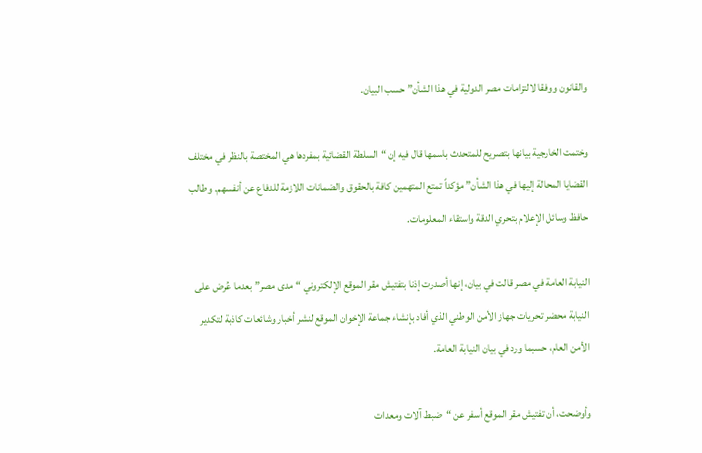والقانون ووفقا لالتزامات مصر الدولية في هذا الشأن” حسب البيان.

وختمت الخارجية بيانها بتصريح للمتحدث باسمها قال فيه إن “السلطة القضائية بمفردها هي المختصة بالنظر في مختلف القضايا المحالة إليها في هذا الشأن” مؤكداً تمتع المتهمين كافة بالحقوق والضمانات اللازمة للدفاع عن أنفسهم. وطالب حافظ وسائل الإعلام بتحري الدقة واستقاء المعلومات.

النيابة العامة في مصر قالت في بيان، إنها أصدرت إذنا بتفتيش مقر الموقع الإلكتروني “مدى مصر” بعدما عُرض على النيابة محضر تحريات جهاز الأمن الوطني الذي أفاد بإنشاء جماعة الإخوان الموقع لنشر أخبار وشائعات كاذبة لتكدير الأمن العام، حسبما ورد في بيان النيابة العامة.

وأوضحت، أن تفتيش مقر الموقع أسفر عن “ضبط آلات ومعدات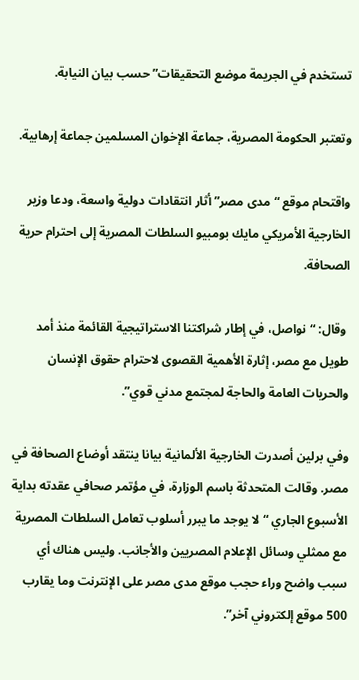تستخدم في الجريمة موضع التحقيقات” حسب بيان النيابة.

وتعتبر الحكومة المصرية، جماعة الإخوان المسلمين جماعة إرهابية.

واقتحام موقع “مدى مصر” أثار انتقادات دولية واسعة، ودعا وزير الخارجية الأمريكي مايك بومبيو السلطات المصرية إلى احترام حرية الصحافة.

 وقال: “نواصل، في إطار شراكتنا الاستراتيجية القائمة منذ أمد طويل مع مصر، إثارة الأهمية القصوى لاحترام حقوق الإنسان والحريات العامة والحاجة لمجتمع مدني قوي”.

وفي برلين أصدرت الخارجية الألمانية بيانا ينتقد أوضاع الصحافة في مصر. وقالت المتحدثة باسم الوزارة، في مؤتمر صحافي عقدته بداية الأسبوع الجاري “لا يوجد ما يبرر أسلوب تعامل السلطات المصرية مع ممثلي وسائل الإعلام المصريين والأجانب. وليس هناك أي سبب واضح وراء حجب موقع مدى مصر على الإنترنت وما يقارب 500 موقع إلكتروني آخر”.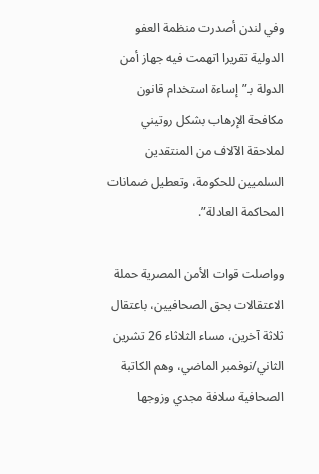وفي لندن أصدرت منظمة العفو الدولية تقريرا اتهمت فيه جهاز أمن الدولة بـ”إساءة استخدام قانون مكافحة الإرهاب بشكل روتيني لملاحقة الآلاف من المنتقدين السلميين للحكومة، وتعطيل ضمانات المحاكمة العادلة”.

وواصلت قوات الأمن المصرية حملة الاعتقالات بحق الصحافيين، باعتقال ثلاثة آخرين، مساء الثلاثاء 26 تشرين الثاني/نوفمبر الماضي، وهم الكاتبة الصحافية سلافة مجدي وزوجها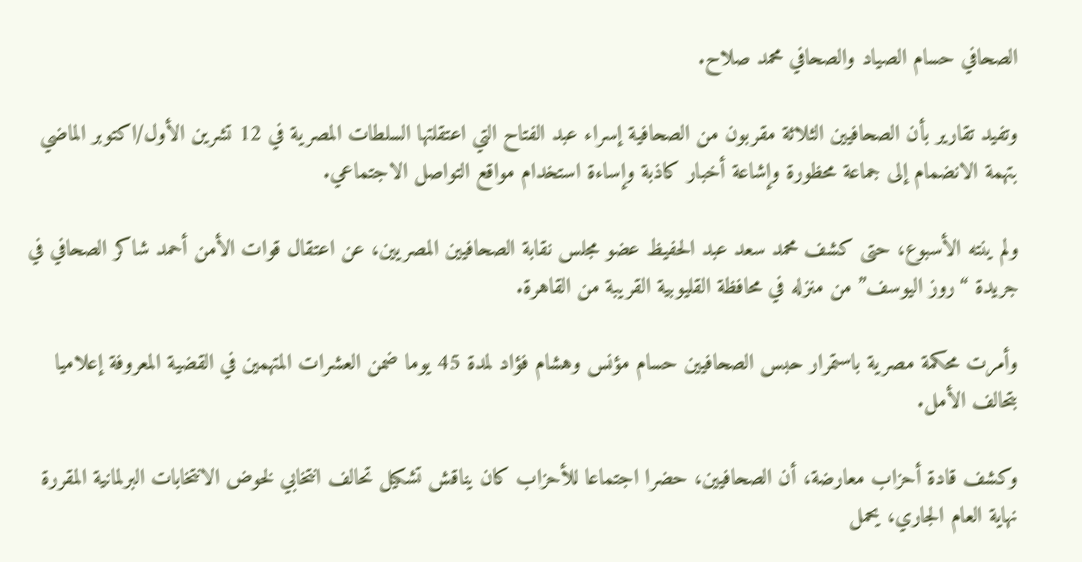الصحافي حسام الصياد والصحافي محمد صلاح.

وتفيد تقارير بأن الصحافيين الثلاثة مقربون من الصحافية إسراء عبد الفتاح التي اعتقلتها السلطات المصرية في 12 تشرين الأول/اكتوبر الماضي بتهمة الانضمام إلى جماعة محظورة وإشاعة أخبار كاذبة وإساءة استخدام مواقع التواصل الاجتماعي.

ولم ينته الأسبوع، حتى كشف محمد سعد عبد الحفيظ عضو مجلس نقابة الصحافيين المصريين، عن اعتقال قوات الأمن أحمد شاكر الصحافي في جريدة “روز اليوسف” من منزله في محافظة القليوبية القريبة من القاهرة.

وأمرت محكمة مصرية باستمرار حبس الصحافيين حسام مؤنس وهشام فؤاد لمدة 45 يوما ضمن العشرات المتهمين في القضية المعروفة إعلاميا بتحالف الأمل.

وكشف قادة أحزاب معارضة، أن الصحافيين، حضرا اجتماعا للأحزاب كان يناقش تشكيل تحالف انتخابي لخوض الانتخابات البرلمانية المقررة نهاية العام الجاري، يحمل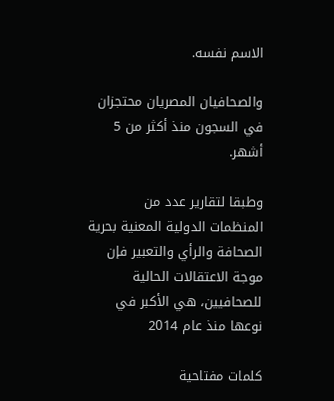الاسم نفسه.

والصحافيان المصريان محتجزان في السجون منذ أكثر من 5 أشهر.

وطبقا لتقارير عدد من المنظمات الدولية المعنية بحرية الصحافة والرأي والتعبير فإن موجة الاعتقالات الحالية للصحافيين، هي الأكبر في نوعها منذ عام 2014

كلمات مفتاحية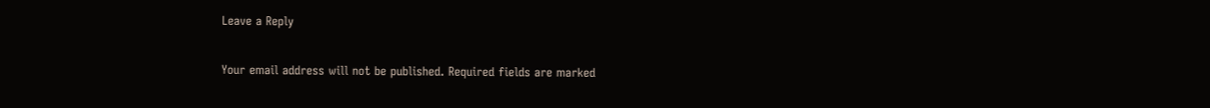Leave a Reply

Your email address will not be published. Required fields are marked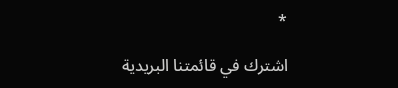*

اشترك في قائمتنا البريدية